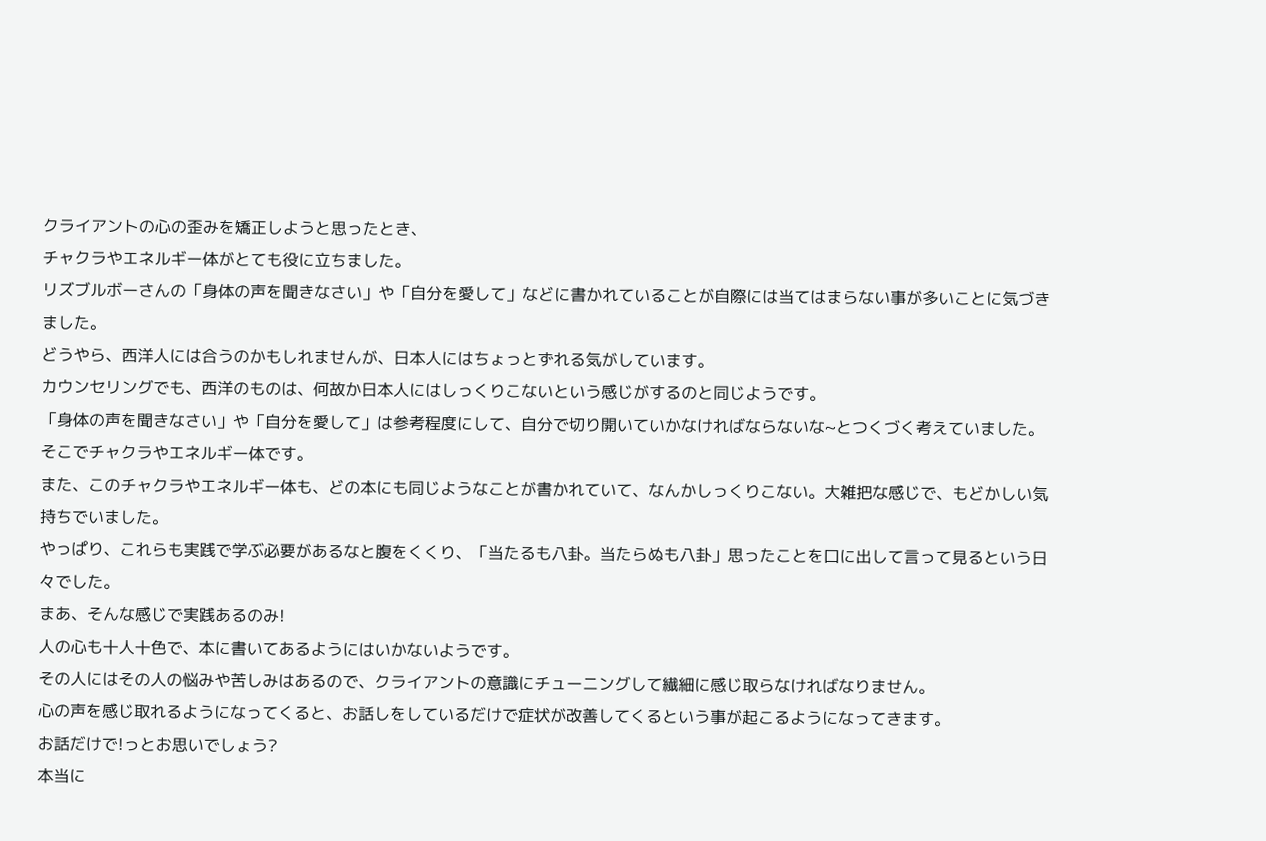クライアントの心の歪みを矯正しようと思ったとき、
チャクラやエネルギー体がとても役に立ちました。
リズブルボーさんの「身体の声を聞きなさい」や「自分を愛して」などに書かれていることが自際には当てはまらない事が多いことに気づきました。
どうやら、西洋人には合うのかもしれませんが、日本人にはちょっとずれる気がしています。
カウンセリングでも、西洋のものは、何故か日本人にはしっくりこないという感じがするのと同じようです。
「身体の声を聞きなさい」や「自分を愛して」は参考程度にして、自分で切り開いていかなければならないな~とつくづく考えていました。
そこでチャクラやエネルギー体です。
また、このチャクラやエネルギー体も、どの本にも同じようなことが書かれていて、なんかしっくりこない。大雑把な感じで、もどかしい気持ちでいました。
やっぱり、これらも実践で学ぶ必要があるなと腹をくくり、「当たるも八卦。当たらぬも八卦」思ったことを口に出して言って見るという日々でした。
まあ、そんな感じで実践あるのみ!
人の心も十人十色で、本に書いてあるようにはいかないようです。
その人にはその人の悩みや苦しみはあるので、クライアントの意識にチューニングして繊細に感じ取らなければなりません。
心の声を感じ取れるようになってくると、お話しをしているだけで症状が改善してくるという事が起こるようになってきます。
お話だけで!っとお思いでしょう?
本当に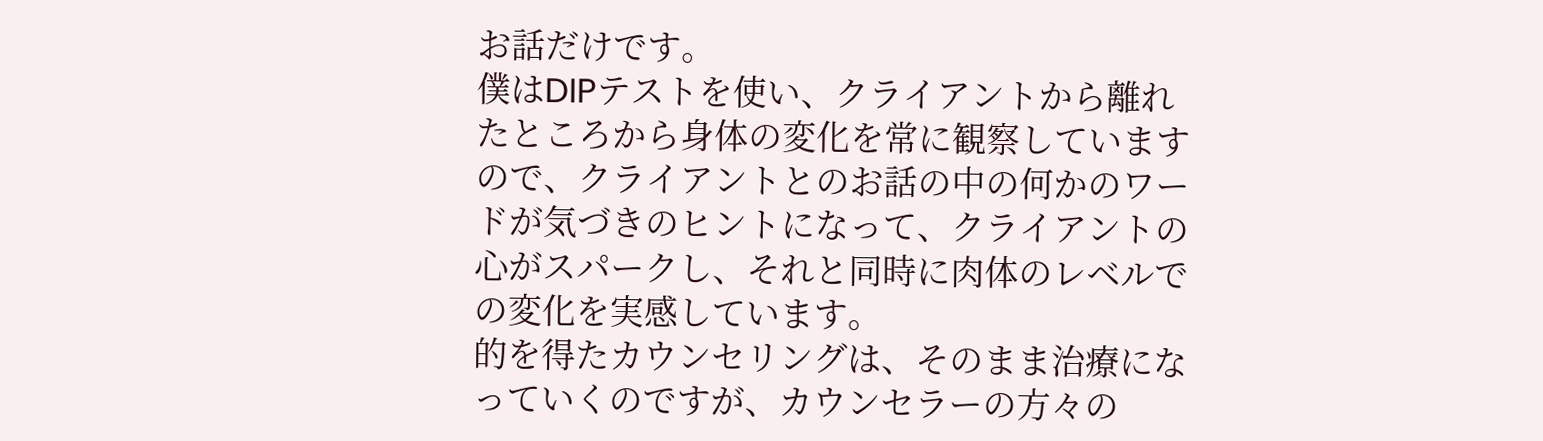お話だけです。
僕はDIPテストを使い、クライアントから離れたところから身体の変化を常に観察していますので、クライアントとのお話の中の何かのワードが気づきのヒントになって、クライアントの心がスパークし、それと同時に肉体のレベルでの変化を実感しています。
的を得たカウンセリングは、そのまま治療になっていくのですが、カウンセラーの方々の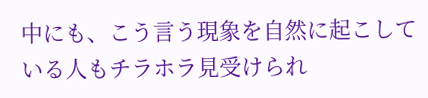中にも、こう言う現象を自然に起こしている人もチラホラ見受けられ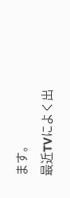ます。
最近TVによく出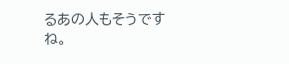るあの人もそうですね。